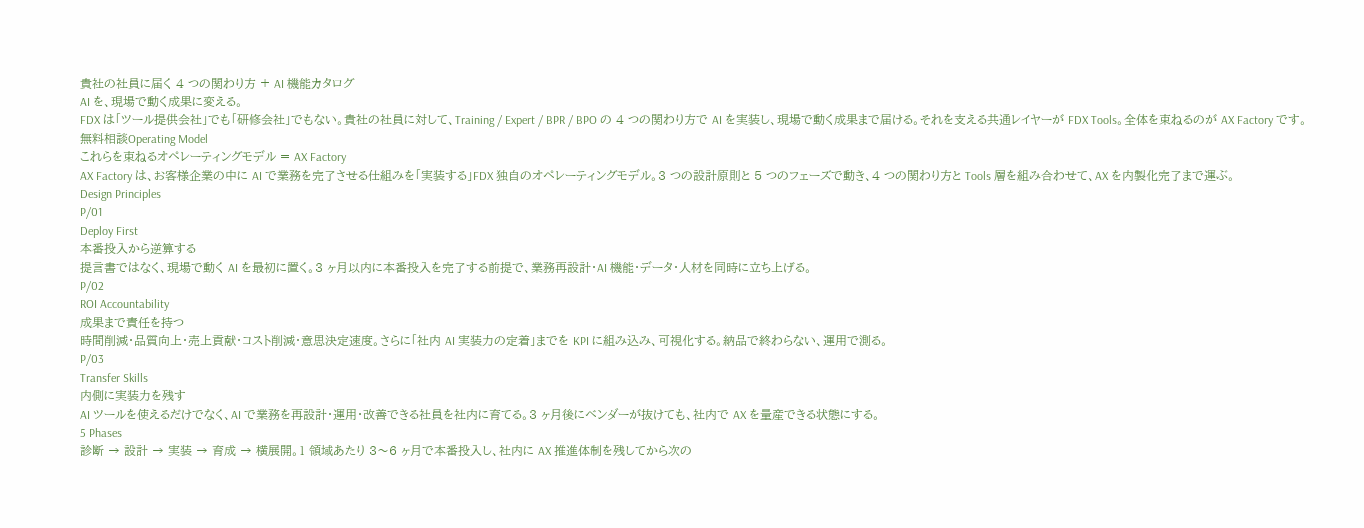貴社の社員に届く 4 つの関わり方 + AI 機能カタログ
AI を、現場で動く成果に変える。
FDX は「ツール提供会社」でも「研修会社」でもない。貴社の社員に対して、Training / Expert / BPR / BPO の 4 つの関わり方で AI を実装し、現場で動く成果まで届ける。それを支える共通レイヤーが FDX Tools。全体を束ねるのが AX Factory です。
無料相談Operating Model
これらを束ねるオペレーティングモデル = AX Factory
AX Factory は、お客様企業の中に AI で業務を完了させる仕組みを「実装する」FDX 独自のオペレーティングモデル。3 つの設計原則と 5 つのフェーズで動き、4 つの関わり方と Tools 層を組み合わせて、AX を内製化完了まで運ぶ。
Design Principles
P/01
Deploy First
本番投入から逆算する
提言書ではなく、現場で動く AI を最初に置く。3 ヶ月以内に本番投入を完了する前提で、業務再設計・AI 機能・データ・人材を同時に立ち上げる。
P/02
ROI Accountability
成果まで責任を持つ
時間削減・品質向上・売上貢献・コスト削減・意思決定速度。さらに「社内 AI 実装力の定着」までを KPI に組み込み、可視化する。納品で終わらない、運用で測る。
P/03
Transfer Skills
内側に実装力を残す
AI ツールを使えるだけでなく、AI で業務を再設計・運用・改善できる社員を社内に育てる。3 ヶ月後にベンダーが抜けても、社内で AX を量産できる状態にする。
5 Phases
診断 → 設計 → 実装 → 育成 → 横展開。1 領域あたり 3〜6 ヶ月で本番投入し、社内に AX 推進体制を残してから次の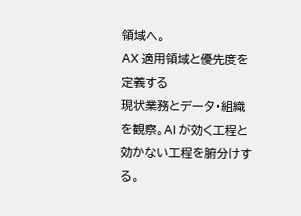領域へ。
AX 適用領域と優先度を定義する
現状業務とデータ・組織を観察。AI が効く工程と効かない工程を腑分けする。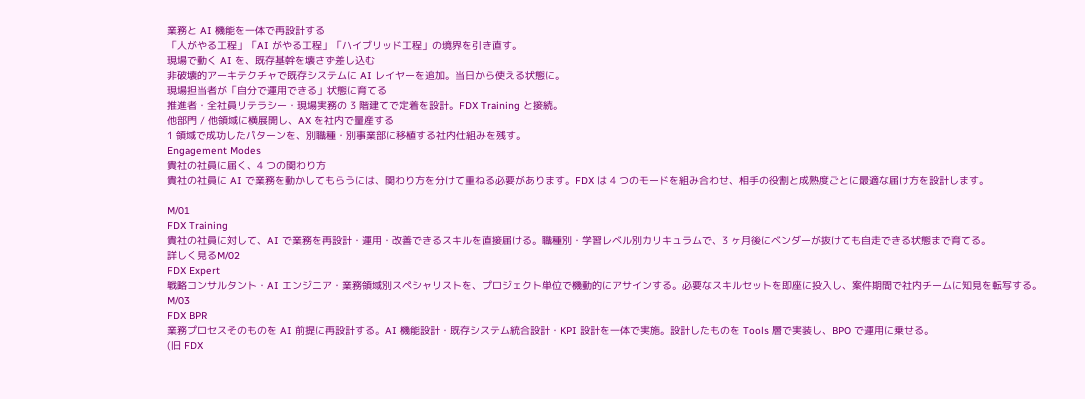業務と AI 機能を一体で再設計する
「人がやる工程」「AI がやる工程」「ハイブリッド工程」の境界を引き直す。
現場で動く AI を、既存基幹を壊さず差し込む
非破壊的アーキテクチャで既存システムに AI レイヤーを追加。当日から使える状態に。
現場担当者が「自分で運用できる」状態に育てる
推進者・全社員リテラシー・現場実務の 3 階建てで定着を設計。FDX Training と接続。
他部門 / 他領域に横展開し、AX を社内で量産する
1 領域で成功したパターンを、別職種・別事業部に移植する社内仕組みを残す。
Engagement Modes
貴社の社員に届く、4 つの関わり方
貴社の社員に AI で業務を動かしてもらうには、関わり方を分けて重ねる必要があります。FDX は 4 つのモードを組み合わせ、相手の役割と成熟度ごとに最適な届け方を設計します。

M/01
FDX Training
貴社の社員に対して、AI で業務を再設計・運用・改善できるスキルを直接届ける。職種別・学習レベル別カリキュラムで、3 ヶ月後にベンダーが抜けても自走できる状態まで育てる。
詳しく見るM/02
FDX Expert
戦略コンサルタント・AI エンジニア・業務領域別スペシャリストを、プロジェクト単位で機動的にアサインする。必要なスキルセットを即座に投入し、案件期間で社内チームに知見を転写する。
M/03
FDX BPR
業務プロセスそのものを AI 前提に再設計する。AI 機能設計・既存システム統合設計・KPI 設計を一体で実施。設計したものを Tools 層で実装し、BPO で運用に乗せる。
(旧 FDX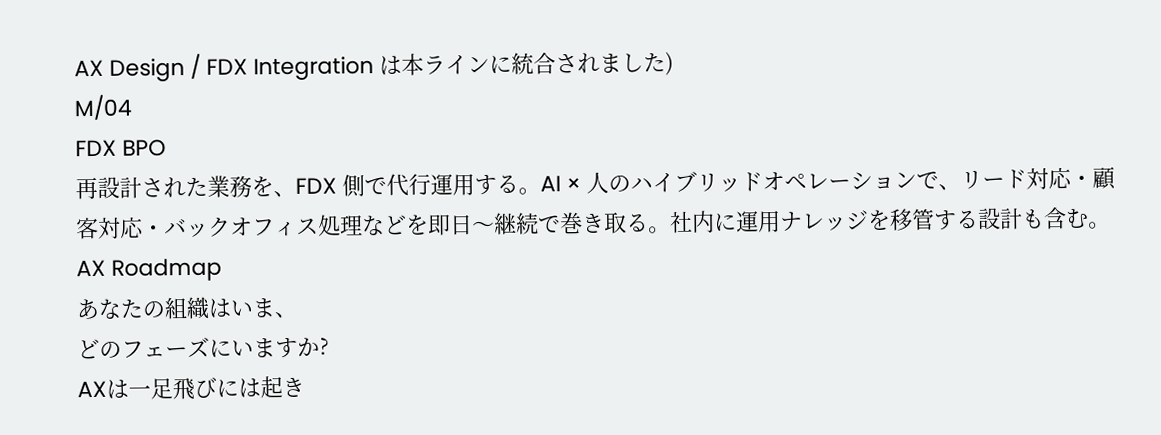AX Design / FDX Integration は本ラインに統合されました)
M/04
FDX BPO
再設計された業務を、FDX 側で代行運用する。AI × 人のハイブリッドオペレーションで、リード対応・顧客対応・バックオフィス処理などを即日〜継続で巻き取る。社内に運用ナレッジを移管する設計も含む。
AX Roadmap
あなたの組織はいま、
どのフェーズにいますか?
AXは一足飛びには起き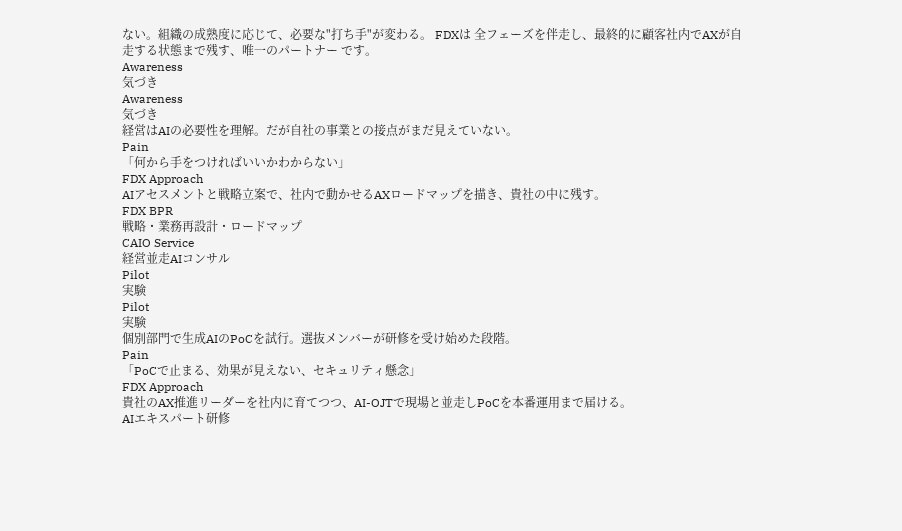ない。組織の成熟度に応じて、必要な"打ち手"が変わる。 FDXは 全フェーズを伴走し、最終的に顧客社内でAXが自走する状態まで残す、唯一のパートナー です。
Awareness
気づき
Awareness
気づき
経営はAIの必要性を理解。だが自社の事業との接点がまだ見えていない。
Pain
「何から手をつければいいかわからない」
FDX Approach
AIアセスメントと戦略立案で、社内で動かせるAXロードマップを描き、貴社の中に残す。
FDX BPR
戦略・業務再設計・ロードマップ
CAIO Service
経営並走AIコンサル
Pilot
実験
Pilot
実験
個別部門で生成AIのPoCを試行。選抜メンバーが研修を受け始めた段階。
Pain
「PoCで止まる、効果が見えない、セキュリティ懸念」
FDX Approach
貴社のAX推進リーダーを社内に育てつつ、AI-OJTで現場と並走しPoCを本番運用まで届ける。
AIエキスパート研修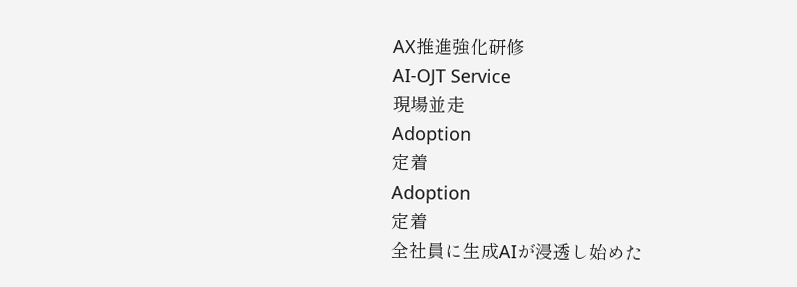AX推進強化研修
AI-OJT Service
現場並走
Adoption
定着
Adoption
定着
全社員に生成AIが浸透し始めた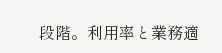段階。利用率と業務適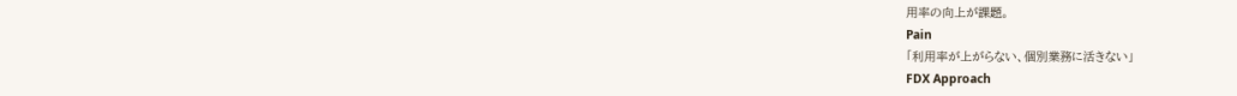用率の向上が課題。
Pain
「利用率が上がらない、個別業務に活きない」
FDX Approach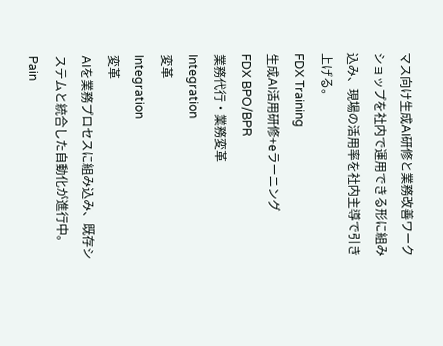マス向け生成AI研修と業務改善ワークショップを社内で運用できる形に組み込み、現場の活用率を社内主導で引き上げる。
FDX Training
生成AI活用研修+eラーニング
FDX BPO/BPR
業務代行・業務変革
Integration
変革
Integration
変革
AIを業務プロセスに組み込み、既存システムと統合した自動化が進行中。
Pain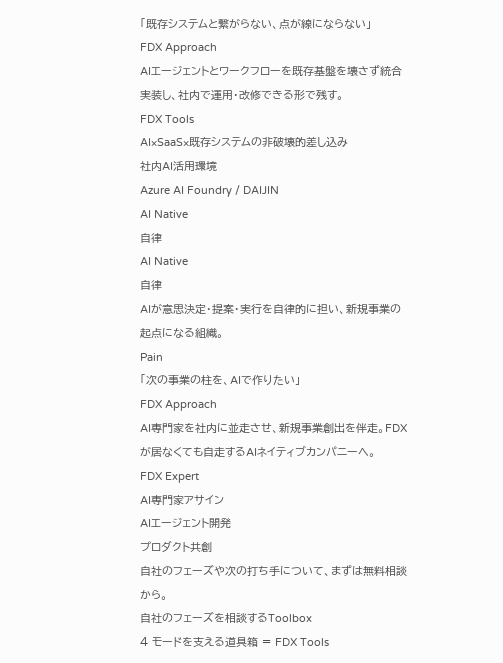「既存システムと繋がらない、点が線にならない」
FDX Approach
AIエージェントとワークフローを既存基盤を壊さず統合実装し、社内で運用・改修できる形で残す。
FDX Tools
AI×SaaS×既存システムの非破壊的差し込み
社内AI活用環境
Azure AI Foundry / DAIJIN
AI Native
自律
AI Native
自律
AIが意思決定・提案・実行を自律的に担い、新規事業の起点になる組織。
Pain
「次の事業の柱を、AIで作りたい」
FDX Approach
AI専門家を社内に並走させ、新規事業創出を伴走。FDXが居なくても自走するAIネイティブカンパニーへ。
FDX Expert
AI専門家アサイン
AIエージェント開発
プロダクト共創
自社のフェーズや次の打ち手について、まずは無料相談から。
自社のフェーズを相談するToolbox
4 モードを支える道具箱 = FDX Tools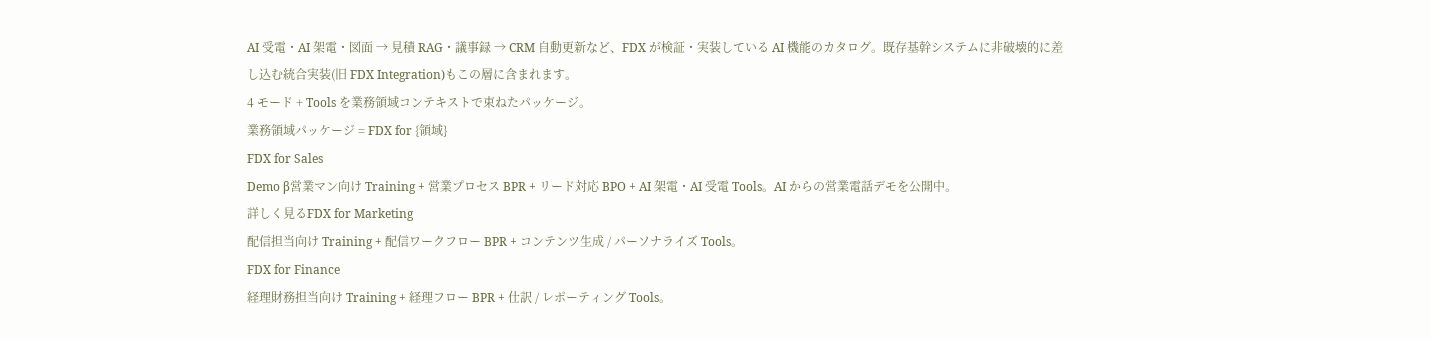AI 受電・AI 架電・図面 → 見積 RAG・議事録 → CRM 自動更新など、FDX が検証・実装している AI 機能のカタログ。既存基幹システムに非破壊的に差し込む統合実装(旧 FDX Integration)もこの層に含まれます。
4 モード + Tools を業務領域コンテキストで束ねたパッケージ。
業務領域パッケージ = FDX for {領域}
FDX for Sales
Demo β営業マン向け Training + 営業プロセス BPR + リード対応 BPO + AI 架電・AI 受電 Tools。AI からの営業電話デモを公開中。
詳しく見るFDX for Marketing
配信担当向け Training + 配信ワークフロー BPR + コンテンツ生成 / パーソナライズ Tools。
FDX for Finance
経理財務担当向け Training + 経理フロー BPR + 仕訳 / レポーティング Tools。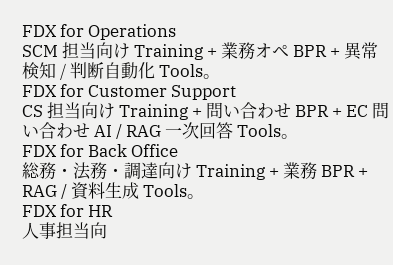FDX for Operations
SCM 担当向け Training + 業務オペ BPR + 異常検知 / 判断自動化 Tools。
FDX for Customer Support
CS 担当向け Training + 問い合わせ BPR + EC 問い合わせ AI / RAG 一次回答 Tools。
FDX for Back Office
総務・法務・調達向け Training + 業務 BPR + RAG / 資料生成 Tools。
FDX for HR
人事担当向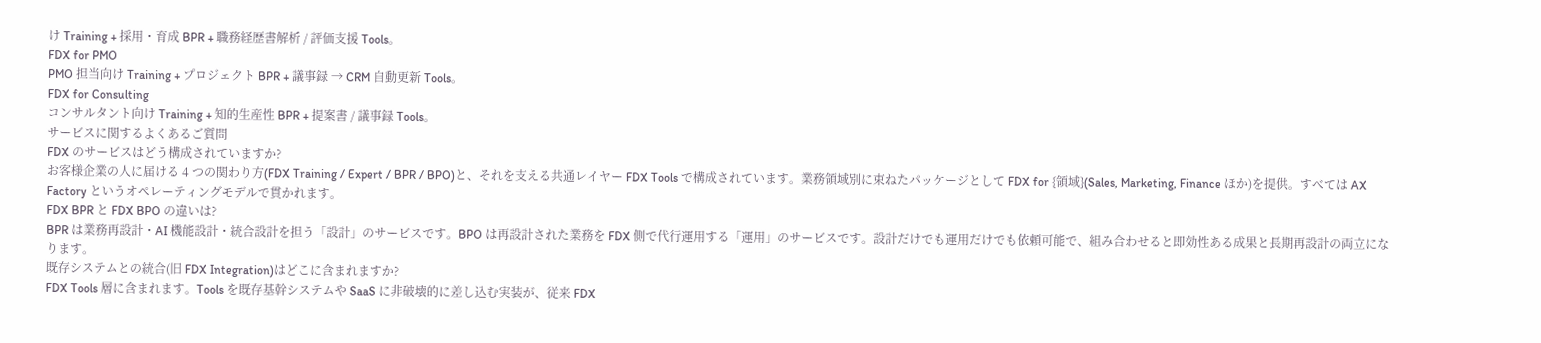け Training + 採用・育成 BPR + 職務経歴書解析 / 評価支援 Tools。
FDX for PMO
PMO 担当向け Training + プロジェクト BPR + 議事録 → CRM 自動更新 Tools。
FDX for Consulting
コンサルタント向け Training + 知的生産性 BPR + 提案書 / 議事録 Tools。
サービスに関するよくあるご質問
FDX のサービスはどう構成されていますか?
お客様企業の人に届ける 4 つの関わり方(FDX Training / Expert / BPR / BPO)と、それを支える共通レイヤー FDX Tools で構成されています。業務領域別に束ねたパッケージとして FDX for {領域}(Sales, Marketing, Finance ほか)を提供。すべては AX Factory というオペレーティングモデルで貫かれます。
FDX BPR と FDX BPO の違いは?
BPR は業務再設計・AI 機能設計・統合設計を担う「設計」のサービスです。BPO は再設計された業務を FDX 側で代行運用する「運用」のサービスです。設計だけでも運用だけでも依頼可能で、組み合わせると即効性ある成果と長期再設計の両立になります。
既存システムとの統合(旧 FDX Integration)はどこに含まれますか?
FDX Tools 層に含まれます。Tools を既存基幹システムや SaaS に非破壊的に差し込む実装が、従来 FDX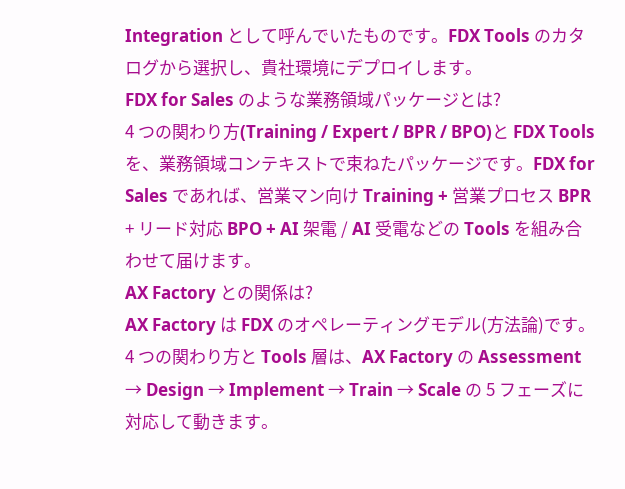Integration として呼んでいたものです。FDX Tools のカタログから選択し、貴社環境にデプロイします。
FDX for Sales のような業務領域パッケージとは?
4 つの関わり方(Training / Expert / BPR / BPO)と FDX Tools を、業務領域コンテキストで束ねたパッケージです。FDX for Sales であれば、営業マン向け Training + 営業プロセス BPR + リード対応 BPO + AI 架電 / AI 受電などの Tools を組み合わせて届けます。
AX Factory との関係は?
AX Factory は FDX のオペレーティングモデル(方法論)です。4 つの関わり方と Tools 層は、AX Factory の Assessment → Design → Implement → Train → Scale の 5 フェーズに対応して動きます。